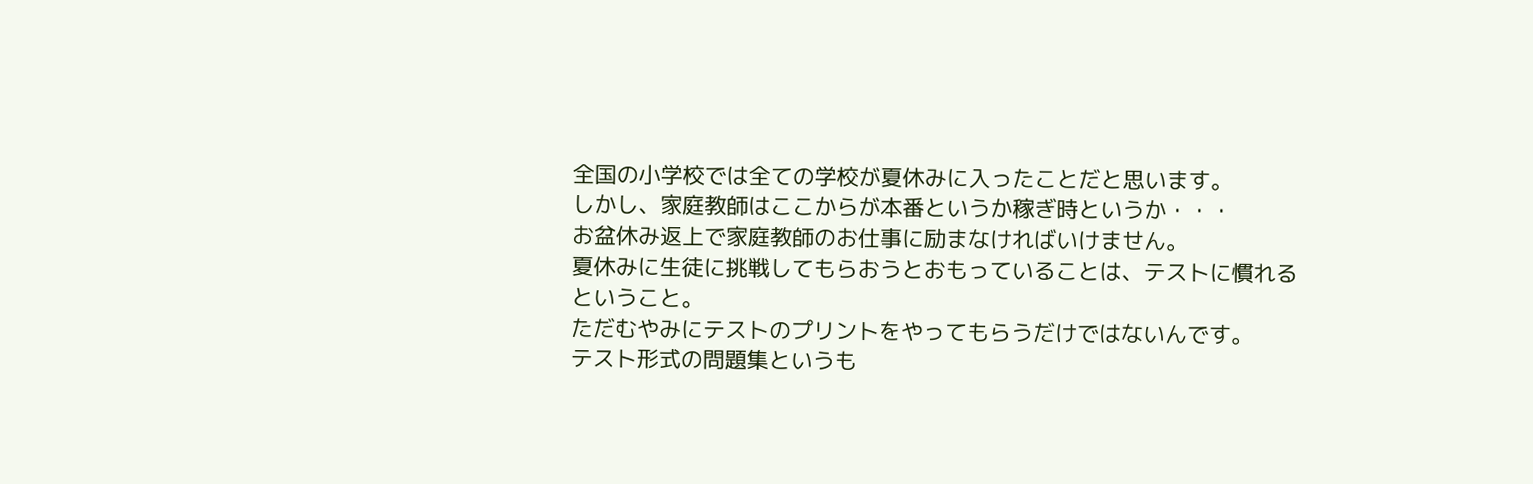全国の小学校では全ての学校が夏休みに入ったことだと思います。
しかし、家庭教師はここからが本番というか稼ぎ時というか・・・
お盆休み返上で家庭教師のお仕事に励まなければいけません。
夏休みに生徒に挑戦してもらおうとおもっていることは、テストに慣れるということ。
ただむやみにテストのプリントをやってもらうだけではないんです。
テスト形式の問題集というも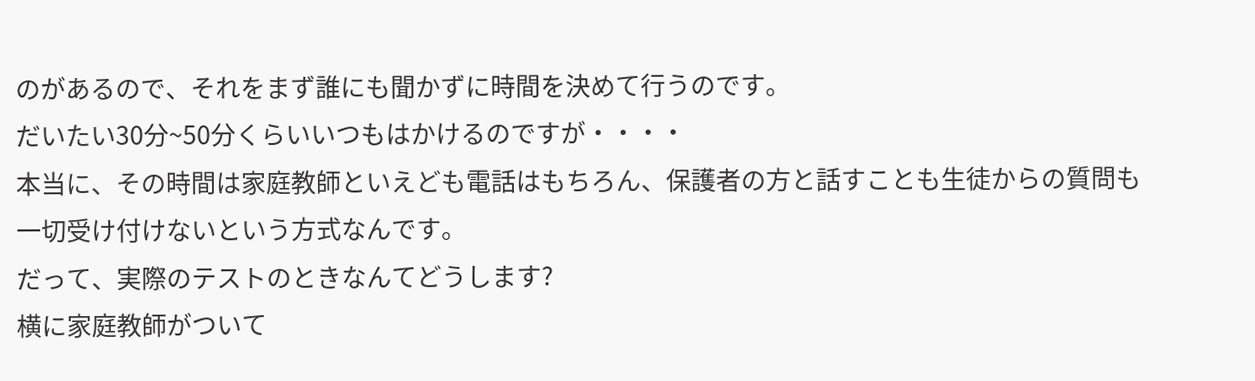のがあるので、それをまず誰にも聞かずに時間を決めて行うのです。
だいたい30分~50分くらいいつもはかけるのですが・・・・
本当に、その時間は家庭教師といえども電話はもちろん、保護者の方と話すことも生徒からの質問も一切受け付けないという方式なんです。
だって、実際のテストのときなんてどうします?
横に家庭教師がついて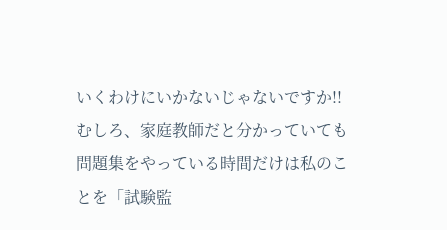いくわけにいかないじゃないですか!!
むしろ、家庭教師だと分かっていても問題集をやっている時間だけは私のことを「試験監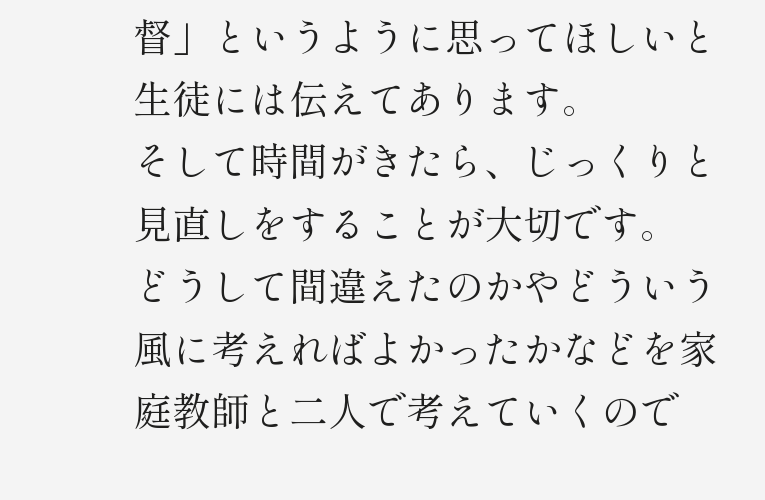督」というように思ってほしいと生徒には伝えてあります。
そして時間がきたら、じっくりと見直しをすることが大切です。
どうして間違えたのかやどういう風に考えればよかったかなどを家庭教師と二人で考えていくので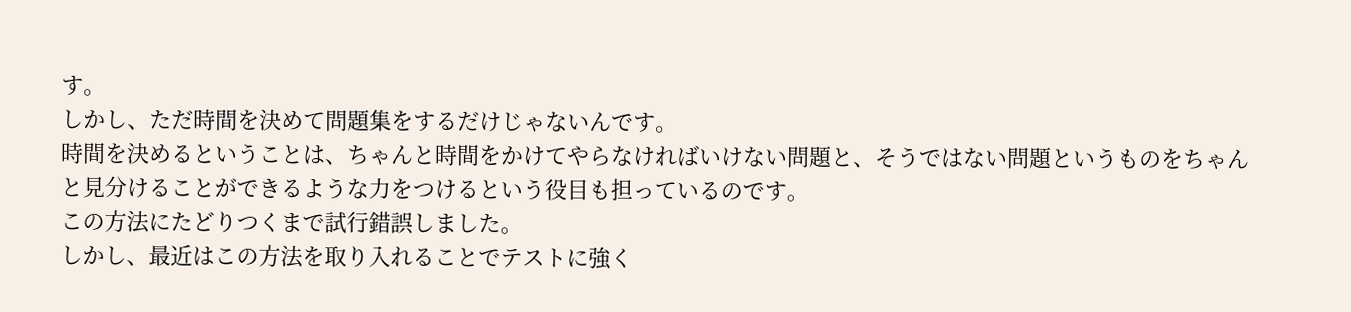す。
しかし、ただ時間を決めて問題集をするだけじゃないんです。
時間を決めるということは、ちゃんと時間をかけてやらなければいけない問題と、そうではない問題というものをちゃんと見分けることができるような力をつけるという役目も担っているのです。
この方法にたどりつくまで試行錯誤しました。
しかし、最近はこの方法を取り入れることでテストに強く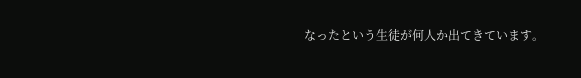なったという生徒が何人か出てきています。